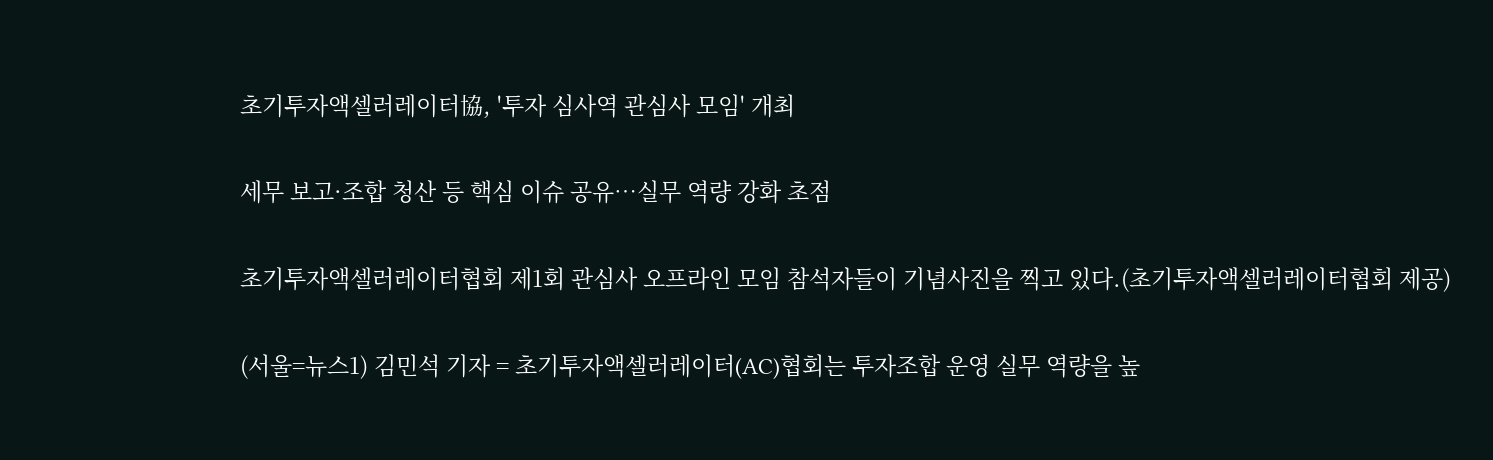초기투자액셀러레이터協, '투자 심사역 관심사 모임' 개최

세무 보고·조합 청산 등 핵심 이슈 공유…실무 역량 강화 초점

초기투자액셀러레이터협회 제1회 관심사 오프라인 모임 참석자들이 기념사진을 찍고 있다.(초기투자액셀러레이터협회 제공)

(서울=뉴스1) 김민석 기자 = 초기투자액셀러레이터(AC)협회는 투자조합 운영 실무 역량을 높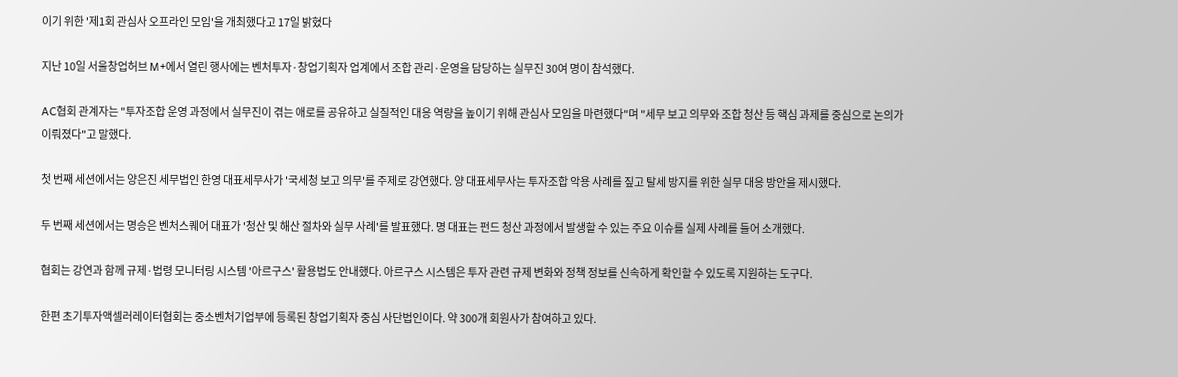이기 위한 '제1회 관심사 오프라인 모임'을 개최했다고 17일 밝혔다

지난 10일 서울창업허브 M+에서 열린 행사에는 벤처투자·창업기획자 업계에서 조합 관리·운영을 담당하는 실무진 30여 명이 참석했다.

AC협회 관계자는 "투자조합 운영 과정에서 실무진이 겪는 애로를 공유하고 실질적인 대응 역량을 높이기 위해 관심사 모임을 마련했다"며 "세무 보고 의무와 조합 청산 등 핵심 과제를 중심으로 논의가 이뤄졌다"고 말했다.

첫 번째 세션에서는 양은진 세무법인 한영 대표세무사가 '국세청 보고 의무'를 주제로 강연했다. 양 대표세무사는 투자조합 악용 사례를 짚고 탈세 방지를 위한 실무 대응 방안을 제시했다.

두 번째 세션에서는 명승은 벤처스퀘어 대표가 '청산 및 해산 절차와 실무 사례'를 발표했다. 명 대표는 펀드 청산 과정에서 발생할 수 있는 주요 이슈를 실제 사례를 들어 소개했다.

협회는 강연과 함께 규제·법령 모니터링 시스템 '아르구스' 활용법도 안내했다. 아르구스 시스템은 투자 관련 규제 변화와 정책 정보를 신속하게 확인할 수 있도록 지원하는 도구다.

한편 초기투자액셀러레이터협회는 중소벤처기업부에 등록된 창업기획자 중심 사단법인이다. 약 300개 회원사가 참여하고 있다.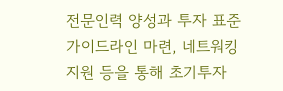전문인력 양성과 투자 표준 가이드라인 마련, 네트워킹 지원 등을 통해 초기투자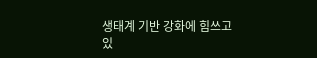생태계 기반 강화에 힘쓰고 있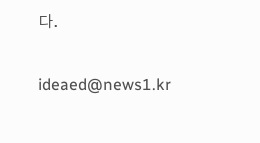다.

ideaed@news1.kr